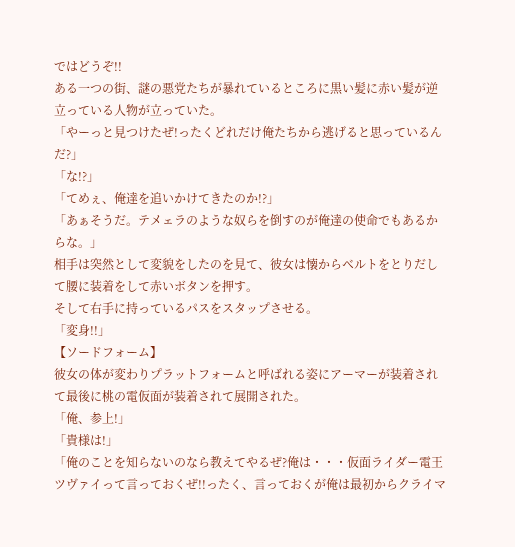ではどうぞ!!
ある一つの街、謎の悪党たちが暴れているところに黒い髪に赤い髪が逆立っている人物が立っていた。
「やーっと見つけたぜ!ったくどれだけ俺たちから逃げると思っているんだ?」
「な!?」
「てめぇ、俺達を追いかけてきたのか!?」
「あぁそうだ。テメェラのような奴らを倒すのが俺達の使命でもあるからな。」
相手は突然として変貌をしたのを見て、彼女は懐からベルトをとりだして腰に装着をして赤いボタンを押す。
そして右手に持っているパスをスタップさせる。
「変身!!」
【ソードフォーム】
彼女の体が変わりプラットフォームと呼ばれる姿にアーマーが装着されて最後に桃の電仮面が装着されて展開された。
「俺、参上!」
「貴様は!」
「俺のことを知らないのなら教えてやるぜ?俺は・・・仮面ライダー電王ツヴァイって言っておくぜ!!ったく、言っておくが俺は最初からクライマ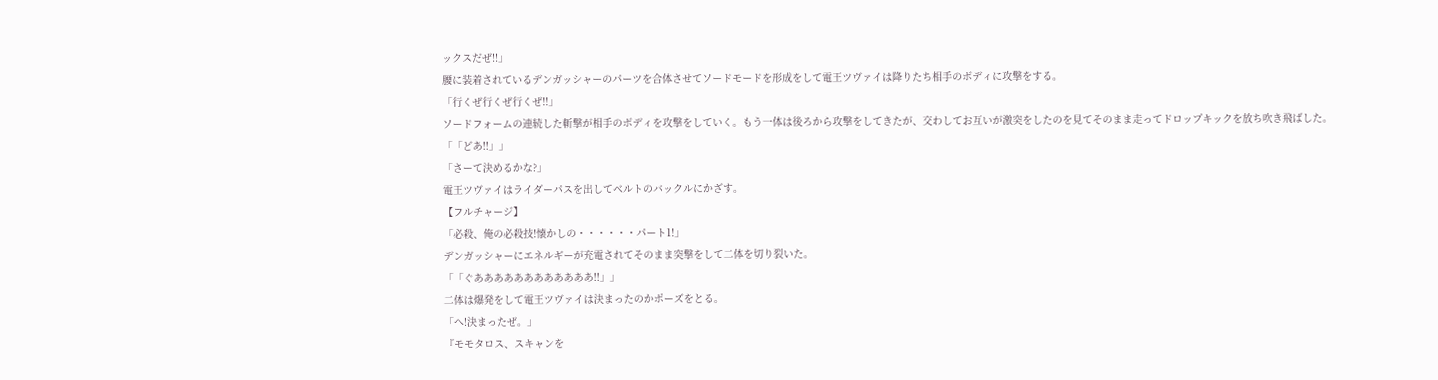ックスだぜ!!」
腰に装着されているデンガッシャーのパーツを合体させてソードモードを形成をして電王ツヴァイは降りたち相手のボディに攻撃をする。
「行くぜ行くぜ行くぜ!!」
ソードフォームの連続した斬撃が相手のボディを攻撃をしていく。もう一体は後ろから攻撃をしてきたが、交わしてお互いが激突をしたのを見てそのまま走ってドロップキックを放ち吹き飛ばした。
「「どあ!!」」
「さーて決めるかな?」
電王ツヴァイはライダーパスを出してベルトのバックルにかざす。
【フルチャージ】
「必殺、俺の必殺技!懐かしの・・・・・・パート1!」
デンガッシャーにエネルギーが充電されてそのまま突撃をして二体を切り裂いた。
「「ぐああああああああああああ!!」」
二体は爆発をして電王ツヴァイは決まったのかポーズをとる。
「へ!決まったぜ。」
『モモタロス、スキャンを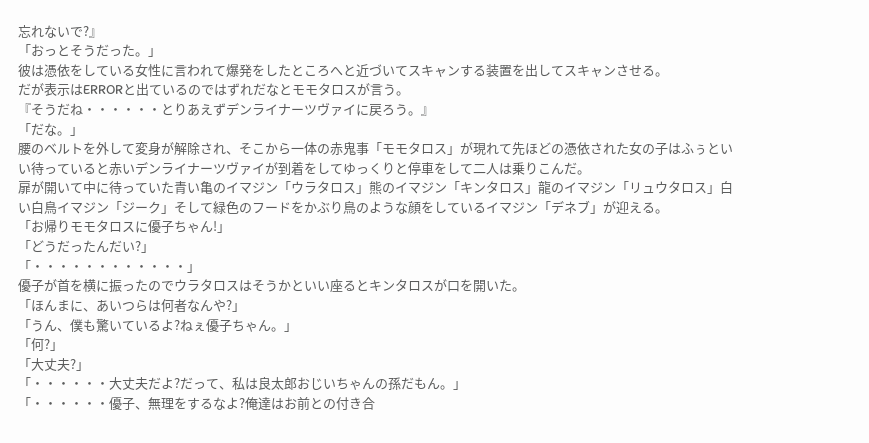忘れないで?』
「おっとそうだった。」
彼は憑依をしている女性に言われて爆発をしたところへと近づいてスキャンする装置を出してスキャンさせる。
だが表示はERRORと出ているのではずれだなとモモタロスが言う。
『そうだね・・・・・・とりあえずデンライナーツヴァイに戻ろう。』
「だな。」
腰のベルトを外して変身が解除され、そこから一体の赤鬼事「モモタロス」が現れて先ほどの憑依された女の子はふぅといい待っていると赤いデンライナーツヴァイが到着をしてゆっくりと停車をして二人は乗りこんだ。
扉が開いて中に待っていた青い亀のイマジン「ウラタロス」熊のイマジン「キンタロス」龍のイマジン「リュウタロス」白い白鳥イマジン「ジーク」そして緑色のフードをかぶり鳥のような顔をしているイマジン「デネブ」が迎える。
「お帰りモモタロスに優子ちゃん!」
「どうだったんだい?」
「・・・・・・・・・・・・」
優子が首を横に振ったのでウラタロスはそうかといい座るとキンタロスが口を開いた。
「ほんまに、あいつらは何者なんや?」
「うん、僕も驚いているよ?ねぇ優子ちゃん。」
「何?」
「大丈夫?」
「・・・・・・大丈夫だよ?だって、私は良太郎おじいちゃんの孫だもん。」
「・・・・・・優子、無理をするなよ?俺達はお前との付き合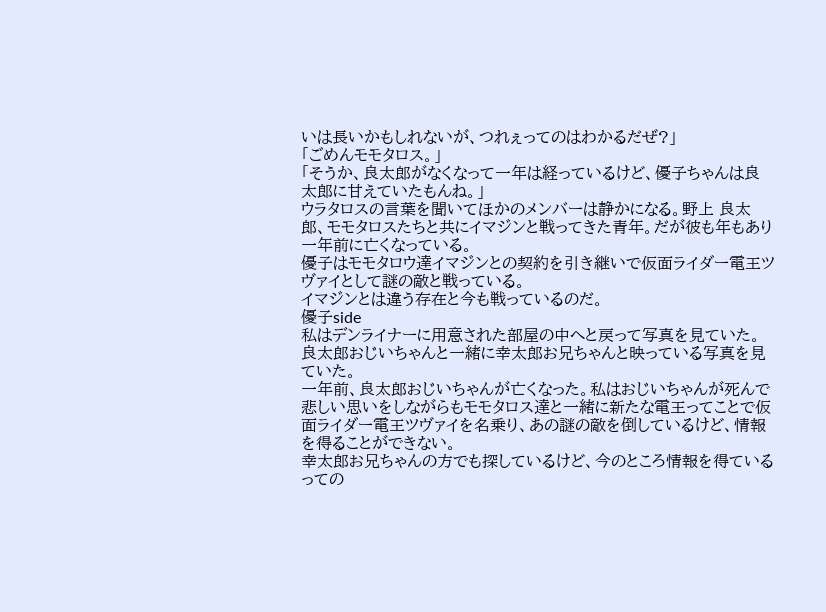いは長いかもしれないが、つれぇってのはわかるだぜ?」
「ごめんモモタロス。」
「そうか、良太郎がなくなって一年は経っているけど、優子ちゃんは良太郎に甘えていたもんね。」
ウラタロスの言葉を聞いてほかのメンバーは静かになる。野上 良太郎、モモタロスたちと共にイマジンと戦ってきた青年。だが彼も年もあり一年前に亡くなっている。
優子はモモタロウ達イマジンとの契約を引き継いで仮面ライダー電王ツヴァイとして謎の敵と戦っている。
イマジンとは違う存在と今も戦っているのだ。
優子side
私はデンライナーに用意された部屋の中へと戻って写真を見ていた。良太郎おじいちゃんと一緒に幸太郎お兄ちゃんと映っている写真を見ていた。
一年前、良太郎おじいちゃんが亡くなった。私はおじいちゃんが死んで悲しい思いをしながらもモモタロス達と一緒に新たな電王ってことで仮面ライダー電王ツヴァイを名乗り、あの謎の敵を倒しているけど、情報を得ることができない。
幸太郎お兄ちゃんの方でも探しているけど、今のところ情報を得ているっての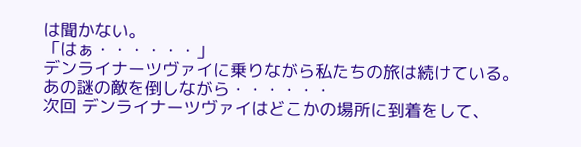は聞かない。
「はぁ・・・・・・」
デンライナーツヴァイに乗りながら私たちの旅は続けている。あの謎の敵を倒しながら・・・・・・
次回 デンライナーツヴァイはどこかの場所に到着をして、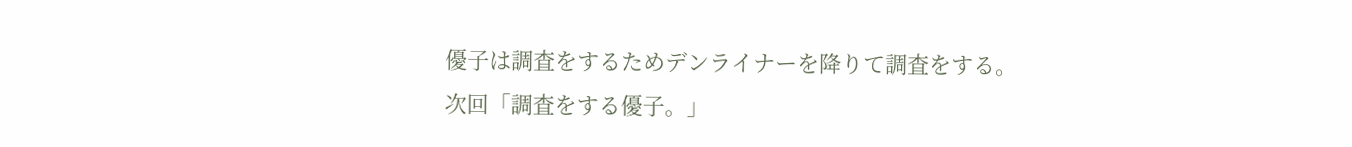優子は調査をするためデンライナーを降りて調査をする。
次回「調査をする優子。」